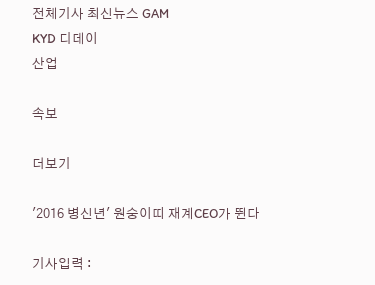전체기사 최신뉴스 GAM
KYD 디데이
산업

속보

더보기

'2016 병신년' 원숭이띠 재계CEO가 뛴다

기사입력 :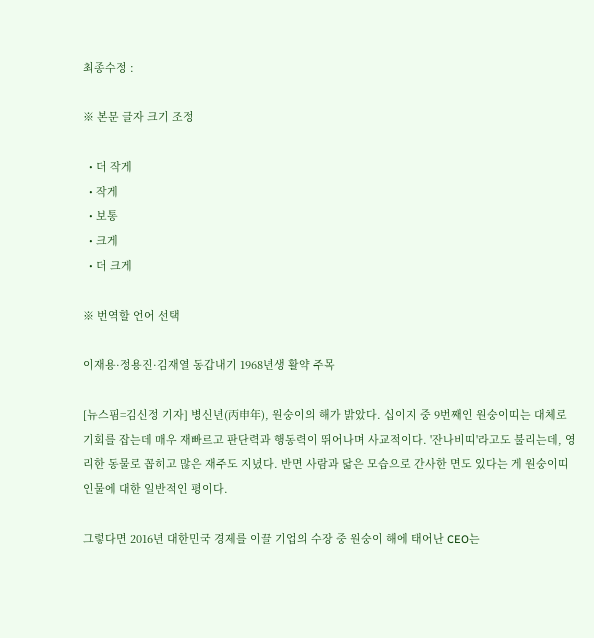최종수정 :

※ 본문 글자 크기 조정

  • 더 작게
  • 작게
  • 보통
  • 크게
  • 더 크게

※ 번역할 언어 선택

이재용·정용진·김재열 동갑내기 1968년생 활약 주목

[뉴스핌=김신정 기자] 병신년(丙申年), 원숭이의 해가 밝았다. 십이지 중 9번째인 원숭이띠는 대체로 기회를 잡는데 매우 재빠르고 판단력과 행동력이 뛰어나며 사교적이다. '잔나비띠'라고도 불리는데, 영리한 동물로 꼽히고 많은 재주도 지녔다. 반면 사람과 닮은 모습으로 간사한 면도 있다는 게 원숭이띠 인물에 대한 일반적인 평이다.

그렇다면 2016년 대한민국 경제를 이끌 기업의 수장 중 원숭이 해에 태어난 CEO는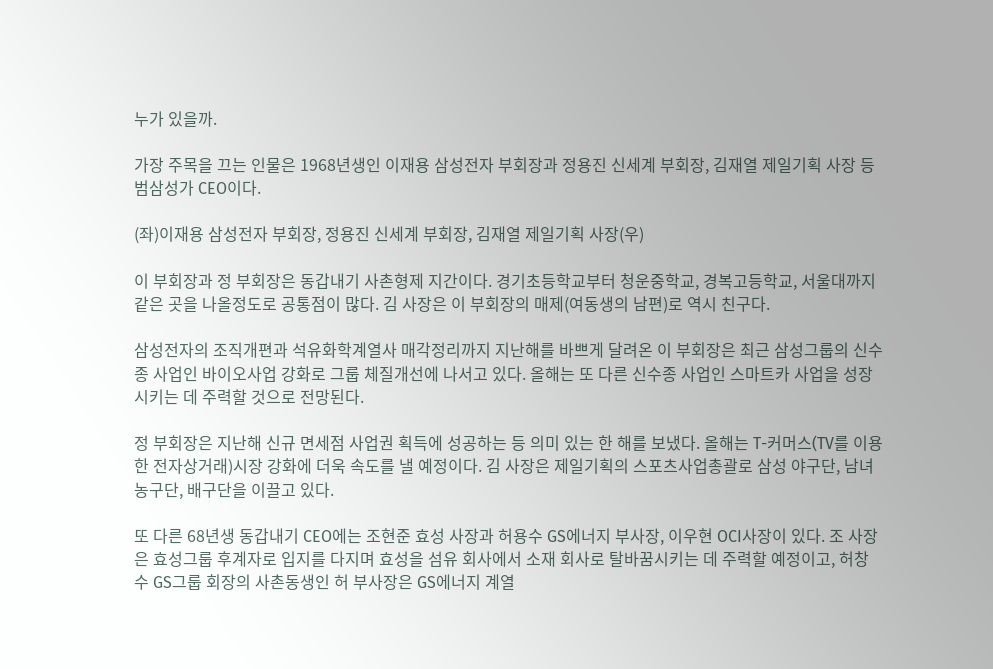누가 있을까.

가장 주목을 끄는 인물은 1968년생인 이재용 삼성전자 부회장과 정용진 신세계 부회장, 김재열 제일기획 사장 등 범삼성가 CEO이다.

(좌)이재용 삼성전자 부회장, 정용진 신세계 부회장, 김재열 제일기획 사장(우)

이 부회장과 정 부회장은 동갑내기 사촌형제 지간이다. 경기초등학교부터 청운중학교, 경복고등학교, 서울대까지 같은 곳을 나올정도로 공통점이 많다. 김 사장은 이 부회장의 매제(여동생의 남편)로 역시 친구다.

삼성전자의 조직개편과 석유화학계열사 매각정리까지 지난해를 바쁘게 달려온 이 부회장은 최근 삼성그룹의 신수종 사업인 바이오사업 강화로 그룹 체질개선에 나서고 있다. 올해는 또 다른 신수종 사업인 스마트카 사업을 성장시키는 데 주력할 것으로 전망된다.

정 부회장은 지난해 신규 면세점 사업권 획득에 성공하는 등 의미 있는 한 해를 보냈다. 올해는 T-커머스(TV를 이용한 전자상거래)시장 강화에 더욱 속도를 낼 예정이다. 김 사장은 제일기획의 스포츠사업총괄로 삼성 야구단, 남녀 농구단, 배구단을 이끌고 있다.

또 다른 68년생 동갑내기 CEO에는 조현준 효성 사장과 허용수 GS에너지 부사장, 이우현 OCI사장이 있다. 조 사장은 효성그룹 후계자로 입지를 다지며 효성을 섬유 회사에서 소재 회사로 탈바꿈시키는 데 주력할 예정이고, 허창수 GS그룹 회장의 사촌동생인 허 부사장은 GS에너지 계열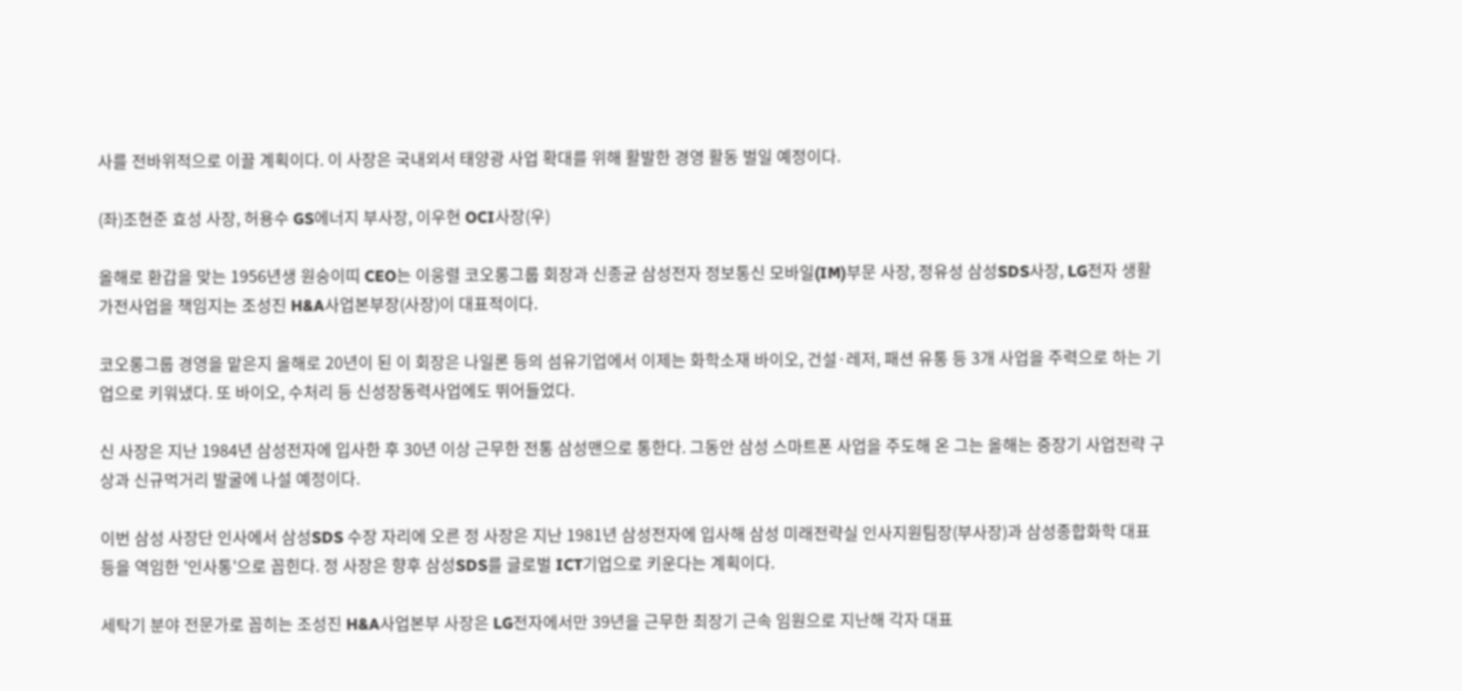사를 전바위적으로 이끌 계획이다. 이 사장은 국내외서 태양광 사업 확대를 위해 활발한 경영 활동 벌일 예정이다.

(좌)조현준 효성 사장, 허용수 GS에너지 부사장, 이우현 OCI사장(우)

올해로 환갑을 맞는 1956년생 원숭이띠 CEO는 이웅렬 코오롱그룹 회장과 신종균 삼성전자 정보통신 모바일(IM)부문 사장, 정유성 삼성SDS사장, LG전자 생활가전사업을 책임지는 조성진 H&A사업본부장(사장)이 대표적이다.

코오롱그룹 경영을 맡은지 올해로 20년이 된 이 회장은 나일론 등의 섬유기업에서 이제는 화학소재 바이오, 건설·레저, 패션 유통 등 3개 사업을 주력으로 하는 기업으로 키워냈다. 또 바이오, 수처리 등 신성장동력사업에도 뛰어들었다.

신 사장은 지난 1984년 삼성전자에 입사한 후 30년 이상 근무한 전통 삼성맨으로 통한다. 그동안 삼성 스마트폰 사업을 주도해 온 그는 올해는 중장기 사업전략 구상과 신규먹거리 발굴에 나설 예정이다.

이번 삼성 사장단 인사에서 삼성SDS 수장 자리에 오른 정 사장은 지난 1981년 삼성전자에 입사해 삼성 미래전략실 인사지원팀장(부사장)과 삼성종합화학 대표 등을 역임한 '인사통'으로 꼽힌다. 정 사장은 향후 삼성SDS를 글로벌 ICT기업으로 키운다는 계획이다.

세탁기 분야 전문가로 꼽히는 조성진 H&A사업본부 사장은 LG전자에서만 39년을 근무한 최장기 근속 임원으로 지난해 각자 대표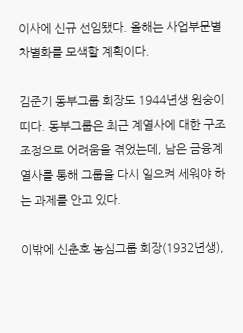이사에 신규 선임됐다. 올해는 사업부문별 차별화를 모색할 계획이다.

김준기 동부그룹 회장도 1944년생 원숭이띠다. 동부그룹은 최근 계열사에 대한 구조조정으로 어려움을 겪었는데, 남은 금융계열사를 통해 그룹을 다시 일으켜 세워야 하는 과제를 안고 있다.

이밖에 신춘호 농심그룹 회장(1932년생),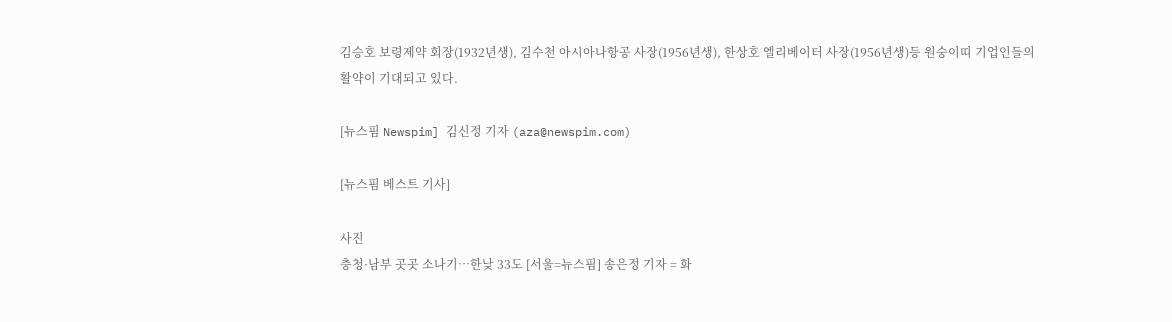김승호 보령제약 회장(1932년생), 김수천 아시아나항공 사장(1956년생), 한상호 엘리베이터 사장(1956년생)등 원숭이띠 기업인들의 활약이 기대되고 있다.

[뉴스핌 Newspim] 김신정 기자 (aza@newspim.com)

[뉴스핌 베스트 기사]

사진
충청·남부 곳곳 소나기…한낮 33도 [서울=뉴스핌] 송은정 기자 = 화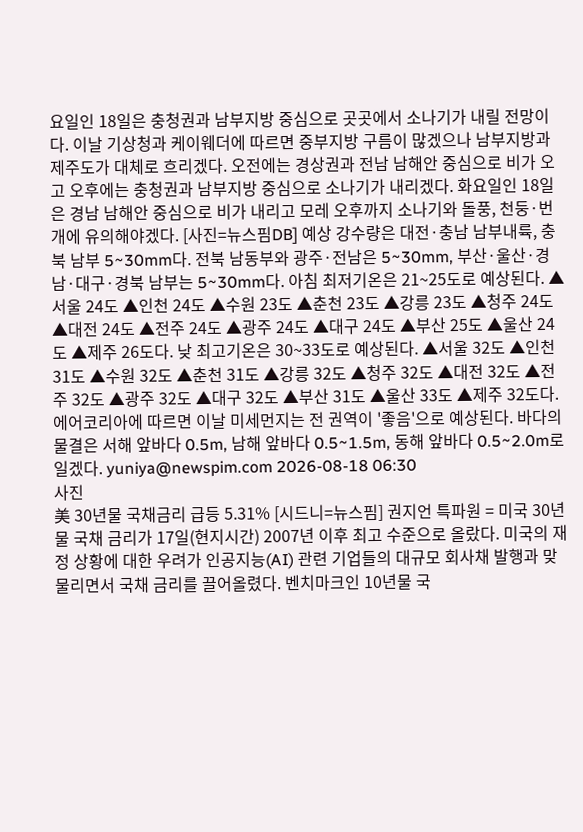요일인 18일은 충청권과 남부지방 중심으로 곳곳에서 소나기가 내릴 전망이다. 이날 기상청과 케이웨더에 따르면 중부지방 구름이 많겠으나 남부지방과 제주도가 대체로 흐리겠다. 오전에는 경상권과 전남 남해안 중심으로 비가 오고 오후에는 충청권과 남부지방 중심으로 소나기가 내리겠다. 화요일인 18일은 경남 남해안 중심으로 비가 내리고 모레 오후까지 소나기와 돌풍, 천둥·번개에 유의해야겠다. [사진=뉴스핌DB] 예상 강수량은 대전·충남 남부내륙, 충북 남부 5~30mm다. 전북 남동부와 광주·전남은 5~30mm, 부산·울산·경남·대구·경북 남부는 5~30mm다. 아침 최저기온은 21~25도로 예상된다. ▲서울 24도 ▲인천 24도 ▲수원 23도 ▲춘천 23도 ▲강릉 23도 ▲청주 24도 ▲대전 24도 ▲전주 24도 ▲광주 24도 ▲대구 24도 ▲부산 25도 ▲울산 24도 ▲제주 26도다. 낮 최고기온은 30~33도로 예상된다. ▲서울 32도 ▲인천 31도 ▲수원 32도 ▲춘천 31도 ▲강릉 32도 ▲청주 32도 ▲대전 32도 ▲전주 32도 ▲광주 32도 ▲대구 32도 ▲부산 31도 ▲울산 33도 ▲제주 32도다. 에어코리아에 따르면 이날 미세먼지는 전 권역이 '좋음'으로 예상된다. 바다의 물결은 서해 앞바다 0.5m, 남해 앞바다 0.5~1.5m, 동해 앞바다 0.5~2.0m로 일겠다. yuniya@newspim.com 2026-08-18 06:30
사진
美 30년물 국채금리 급등 5.31% [시드니=뉴스핌] 권지언 특파원 = 미국 30년물 국채 금리가 17일(현지시간) 2007년 이후 최고 수준으로 올랐다. 미국의 재정 상황에 대한 우려가 인공지능(AI) 관련 기업들의 대규모 회사채 발행과 맞물리면서 국채 금리를 끌어올렸다. 벤치마크인 10년물 국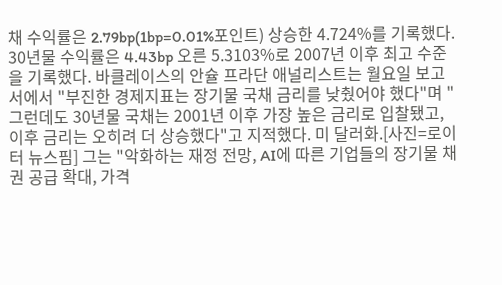채 수익률은 2.79bp(1bp=0.01%포인트) 상승한 4.724%를 기록했다. 30년물 수익률은 4.43bp 오른 5.3103%로 2007년 이후 최고 수준을 기록했다. 바클레이스의 안슐 프라단 애널리스트는 월요일 보고서에서 "부진한 경제지표는 장기물 국채 금리를 낮췄어야 했다"며 "그런데도 30년물 국채는 2001년 이후 가장 높은 금리로 입찰됐고, 이후 금리는 오히려 더 상승했다"고 지적했다. 미 달러화.[사진=로이터 뉴스핌] 그는 "악화하는 재정 전망, AI에 따른 기업들의 장기물 채권 공급 확대, 가격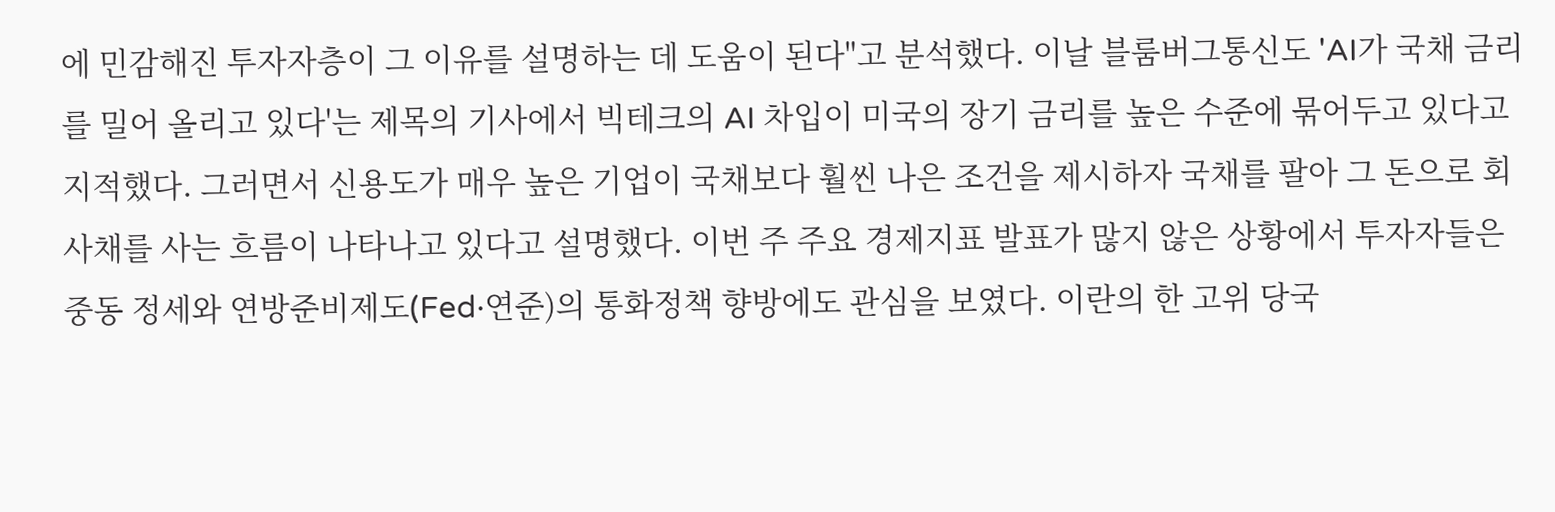에 민감해진 투자자층이 그 이유를 설명하는 데 도움이 된다"고 분석했다. 이날 블룸버그통신도 'AI가 국채 금리를 밀어 올리고 있다'는 제목의 기사에서 빅테크의 AI 차입이 미국의 장기 금리를 높은 수준에 묶어두고 있다고 지적했다. 그러면서 신용도가 매우 높은 기업이 국채보다 훨씬 나은 조건을 제시하자 국채를 팔아 그 돈으로 회사채를 사는 흐름이 나타나고 있다고 설명했다. 이번 주 주요 경제지표 발표가 많지 않은 상황에서 투자자들은 중동 정세와 연방준비제도(Fed·연준)의 통화정책 향방에도 관심을 보였다. 이란의 한 고위 당국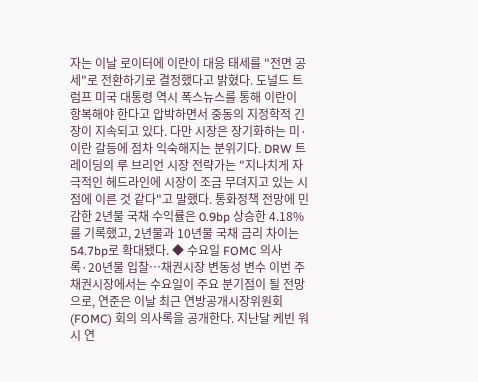자는 이날 로이터에 이란이 대응 태세를 "전면 공세"로 전환하기로 결정했다고 밝혔다. 도널드 트럼프 미국 대통령 역시 폭스뉴스를 통해 이란이 항복해야 한다고 압박하면서 중동의 지정학적 긴장이 지속되고 있다. 다만 시장은 장기화하는 미·이란 갈등에 점차 익숙해지는 분위기다. DRW 트레이딩의 루 브리언 시장 전략가는 "지나치게 자극적인 헤드라인에 시장이 조금 무뎌지고 있는 시점에 이른 것 같다"고 말했다. 통화정책 전망에 민감한 2년물 국채 수익률은 0.9bp 상승한 4.18%를 기록했고, 2년물과 10년물 국채 금리 차이는 54.7bp로 확대됐다. ◆ 수요일 FOMC 의사록·20년물 입찰…채권시장 변동성 변수 이번 주 채권시장에서는 수요일이 주요 분기점이 될 전망으로, 연준은 이날 최근 연방공개시장위원회(FOMC) 회의 의사록을 공개한다. 지난달 케빈 워시 연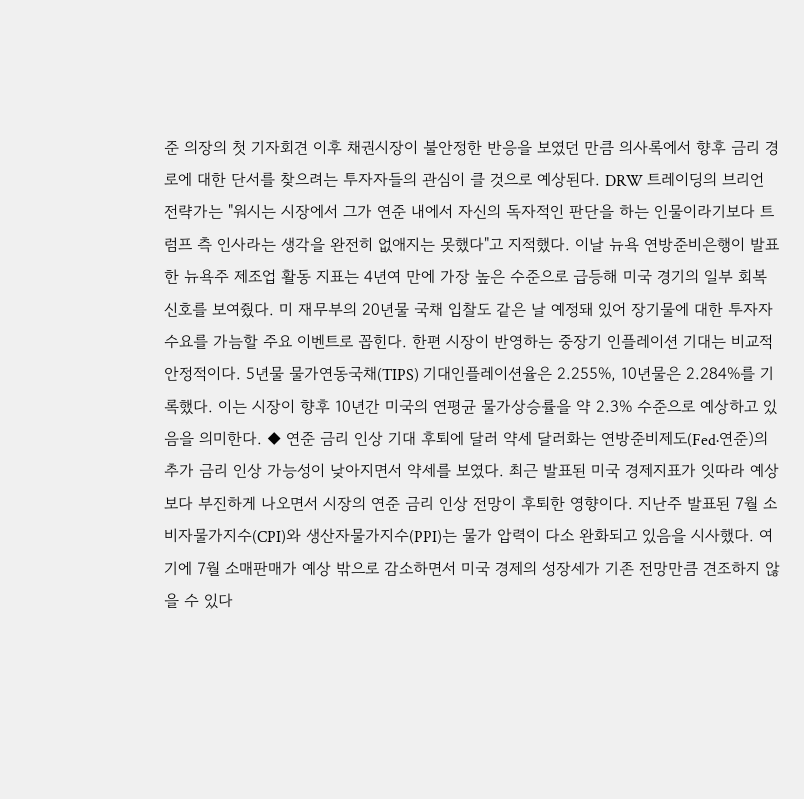준 의장의 첫 기자회견 이후 채권시장이 불안정한 반응을 보였던 만큼 의사록에서 향후 금리 경로에 대한 단서를 찾으려는 투자자들의 관심이 클 것으로 예상된다. DRW 트레이딩의 브리언 전략가는 "워시는 시장에서 그가 연준 내에서 자신의 독자적인 판단을 하는 인물이라기보다 트럼프 측 인사라는 생각을 완전히 없애지는 못했다"고 지적했다. 이날 뉴욕 연방준비은행이 발표한 뉴욕주 제조업 활동 지표는 4년여 만에 가장 높은 수준으로 급등해 미국 경기의 일부 회복 신호를 보여줬다. 미 재무부의 20년물 국채 입찰도 같은 날 예정돼 있어 장기물에 대한 투자자 수요를 가늠할 주요 이벤트로 꼽힌다. 한편 시장이 반영하는 중장기 인플레이션 기대는 비교적 안정적이다. 5년물 물가연동국채(TIPS) 기대인플레이션율은 2.255%, 10년물은 2.284%를 기록했다. 이는 시장이 향후 10년간 미국의 연평균 물가상승률을 약 2.3% 수준으로 예상하고 있음을 의미한다. ◆ 연준 금리 인상 기대 후퇴에 달러 약세 달러화는 연방준비제도(Fed·연준)의 추가 금리 인상 가능성이 낮아지면서 약세를 보였다. 최근 발표된 미국 경제지표가 잇따라 예상보다 부진하게 나오면서 시장의 연준 금리 인상 전망이 후퇴한 영향이다. 지난주 발표된 7월 소비자물가지수(CPI)와 생산자물가지수(PPI)는 물가 압력이 다소 완화되고 있음을 시사했다. 여기에 7월 소매판매가 예상 밖으로 감소하면서 미국 경제의 성장세가 기존 전망만큼 견조하지 않을 수 있다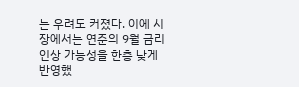는 우려도 커졌다. 이에 시장에서는 연준의 9월 금리 인상 가능성을 한층 낮게 반영했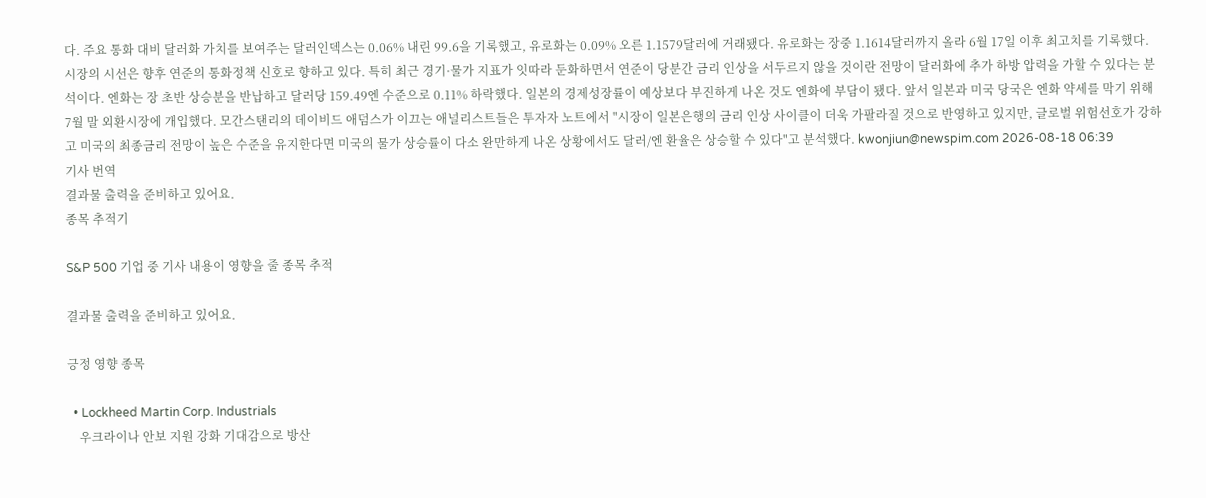다. 주요 통화 대비 달러화 가치를 보여주는 달러인덱스는 0.06% 내린 99.6을 기록했고, 유로화는 0.09% 오른 1.1579달러에 거래됐다. 유로화는 장중 1.1614달러까지 올라 6월 17일 이후 최고치를 기록했다. 시장의 시선은 향후 연준의 통화정책 신호로 향하고 있다. 특히 최근 경기·물가 지표가 잇따라 둔화하면서 연준이 당분간 금리 인상을 서두르지 않을 것이란 전망이 달러화에 추가 하방 압력을 가할 수 있다는 분석이다. 엔화는 장 초반 상승분을 반납하고 달러당 159.49엔 수준으로 0.11% 하락했다. 일본의 경제성장률이 예상보다 부진하게 나온 것도 엔화에 부담이 됐다. 앞서 일본과 미국 당국은 엔화 약세를 막기 위해 7월 말 외환시장에 개입했다. 모간스탠리의 데이비드 애덤스가 이끄는 애널리스트들은 투자자 노트에서 "시장이 일본은행의 금리 인상 사이클이 더욱 가팔라질 것으로 반영하고 있지만, 글로벌 위험선호가 강하고 미국의 최종금리 전망이 높은 수준을 유지한다면 미국의 물가 상승률이 다소 완만하게 나온 상황에서도 달러/엔 환율은 상승할 수 있다"고 분석했다. kwonjiun@newspim.com 2026-08-18 06:39
기사 번역
결과물 출력을 준비하고 있어요.
종목 추적기

S&P 500 기업 중 기사 내용이 영향을 줄 종목 추적

결과물 출력을 준비하고 있어요.

긍정 영향 종목

  • Lockheed Martin Corp. Industrials
    우크라이나 안보 지원 강화 기대감으로 방산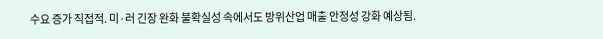수요 증가 직접적. 미·러 긴장 완화 불확실성 속에서도 방위산업 매출 안정성 강화 예상됨.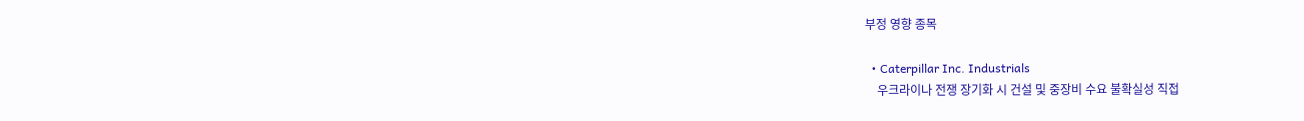부정 영향 종목

  • Caterpillar Inc. Industrials
    우크라이나 전쟁 장기화 시 건설 및 중장비 수요 불확실성 직접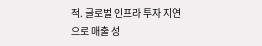적. 글로벌 인프라 투자 지연으로 매출 성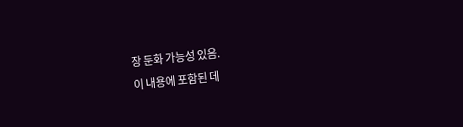장 둔화 가능성 있음.
이 내용에 포함된 데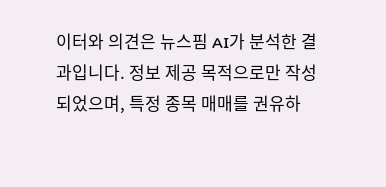이터와 의견은 뉴스핌 AI가 분석한 결과입니다. 정보 제공 목적으로만 작성되었으며, 특정 종목 매매를 권유하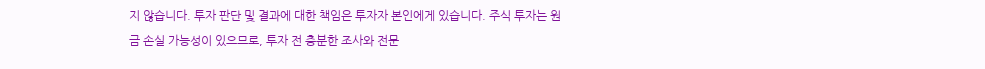지 않습니다. 투자 판단 및 결과에 대한 책임은 투자자 본인에게 있습니다. 주식 투자는 원금 손실 가능성이 있으므로, 투자 전 충분한 조사와 전문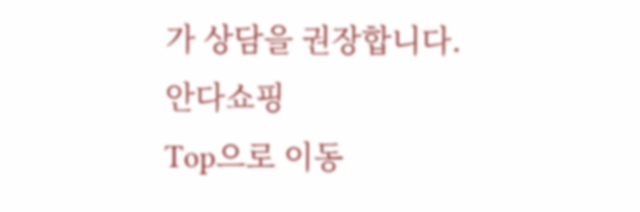가 상담을 권장합니다.
안다쇼핑
Top으로 이동